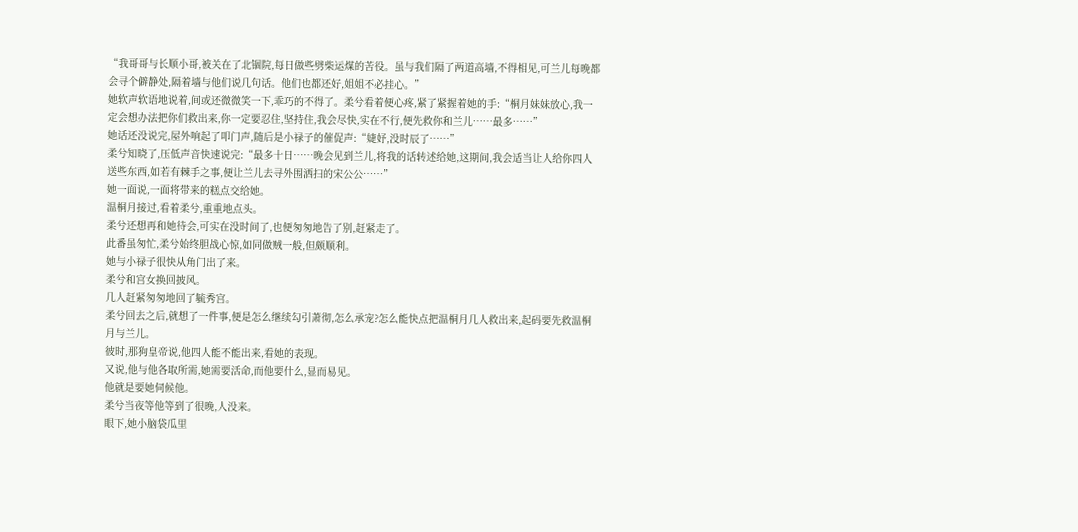“我哥哥与长顺小哥,被关在了北锢院,每日做些劈柴运煤的苦役。虽与我们隔了两道高墙,不得相见,可兰儿每晚都会寻个僻静处,隔着墙与他们说几句话。他们也都还好,姐姐不必挂心。”
她软声软语地说着,间或还微微笑一下,乖巧的不得了。柔兮看着便心疼,紧了紧握着她的手:“桐月妹妹放心,我一定会想办法把你们救出来,你一定要忍住,坚持住,我会尽快,实在不行,便先救你和兰儿……最多……”
她话还没说完,屋外响起了叩门声,随后是小禄子的催促声:“婕妤,没时辰了……”
柔兮知晓了,压低声音快速说完:“最多十日……晚会见到兰儿,将我的话转述给她,这期间,我会适当让人给你四人送些东西,如若有棘手之事,便让兰儿去寻外围洒扫的宋公公……”
她一面说,一面将带来的糕点交给她。
温桐月接过,看着柔兮,重重地点头。
柔兮还想再和她待会,可实在没时间了,也便匆匆地告了别,赶紧走了。
此番虽匆忙,柔兮始终胆战心惊,如同做贼一般,但颇顺利。
她与小禄子很快从角门出了来。
柔兮和宫女换回披风。
几人赶紧匆匆地回了毓秀宫。
柔兮回去之后,就想了一件事,便是怎么继续勾引萧彻,怎么承宠?怎么能快点把温桐月几人救出来,起码要先救温桐月与兰儿。
彼时,那狗皇帝说,他四人能不能出来,看她的表现。
又说,他与他各取所需,她需要活命,而他要什么,显而易见。
他就是要她伺候他。
柔兮当夜等他等到了很晚,人没来。
眼下,她小脑袋瓜里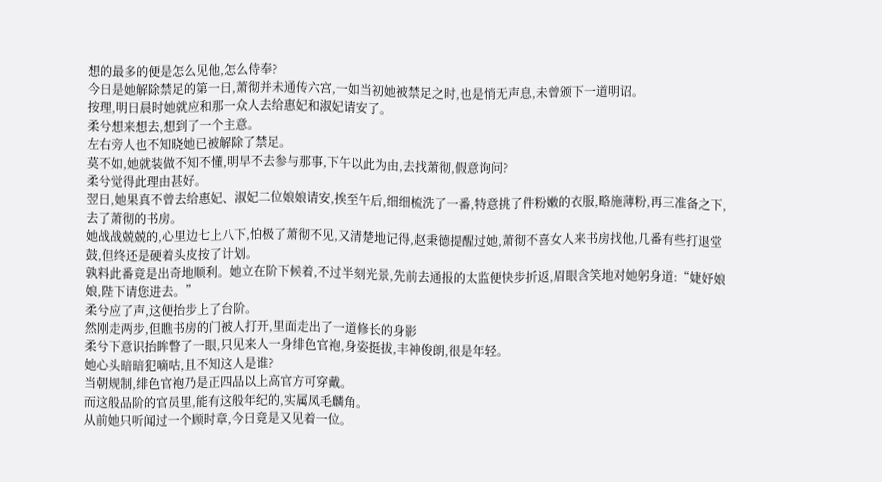想的最多的便是怎么见他,怎么侍奉?
今日是她解除禁足的第一日,萧彻并未通传六宫,一如当初她被禁足之时,也是悄无声息,未曾颁下一道明诏。
按理,明日晨时她就应和那一众人去给惠妃和淑妃请安了。
柔兮想来想去,想到了一个主意。
左右旁人也不知晓她已被解除了禁足。
莫不如,她就装做不知不懂,明早不去参与那事,下午以此为由,去找萧彻,假意询问?
柔兮觉得此理由甚好。
翌日,她果真不曾去给惠妃、淑妃二位娘娘请安,挨至午后,细细梳洗了一番,特意挑了件粉嫩的衣服,略施薄粉,再三准备之下,去了萧彻的书房。
她战战兢兢的,心里边七上八下,怕极了萧彻不见,又清楚地记得,赵秉德提醒过她,萧彻不喜女人来书房找他,几番有些打退堂鼓,但终还是硬着头皮按了计划。
孰料此番竟是出奇地顺利。她立在阶下候着,不过半刻光景,先前去通报的太监便快步折返,眉眼含笑地对她躬身道:“婕妤娘娘,陛下请您进去。”
柔兮应了声,这便抬步上了台阶。
然刚走两步,但瞧书房的门被人打开,里面走出了一道修长的身影
柔兮下意识抬眸瞥了一眼,只见来人一身绯色官袍,身姿挺拔,丰神俊朗,很是年轻。
她心头暗暗犯嘀咕,且不知这人是谁?
当朝规制,绯色官袍乃是正四品以上高官方可穿戴。
而这般品阶的官员里,能有这般年纪的,实属凤毛麟角。
从前她只听闻过一个顾时章,今日竟是又见着一位。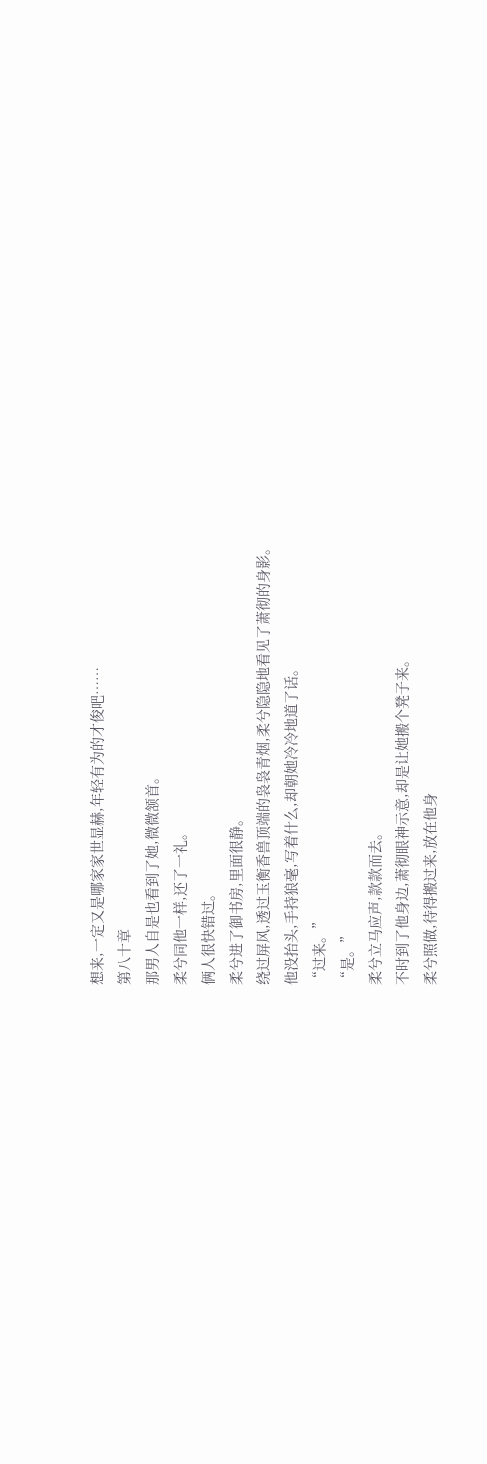想来,一定又是哪家家世显赫,年轻有为的才俊吧……
第八十章
那男人自是也看到了她,微微颔首。
柔兮同他一样,还了一礼。
俩人很快错过。
柔兮进了御书房,里面很静。
绕过屏风,透过玉衡香兽顶端的袅袅青烟,柔兮隐隐地看见了萧彻的身影。
他没抬头,手持狼毫,写着什么,却朝她冷冷地道了话。
“过来。”
“是。”
柔兮立马应声,款款而去。
不时到了他身边,萧彻眼神示意,却是让她搬个凳子来。
柔兮照做,待得搬过来,放在他身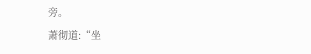旁。
萧彻道:“坐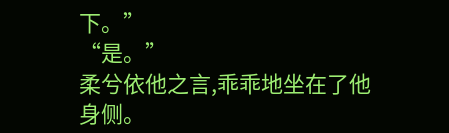下。”
“是。”
柔兮依他之言,乖乖地坐在了他身侧。